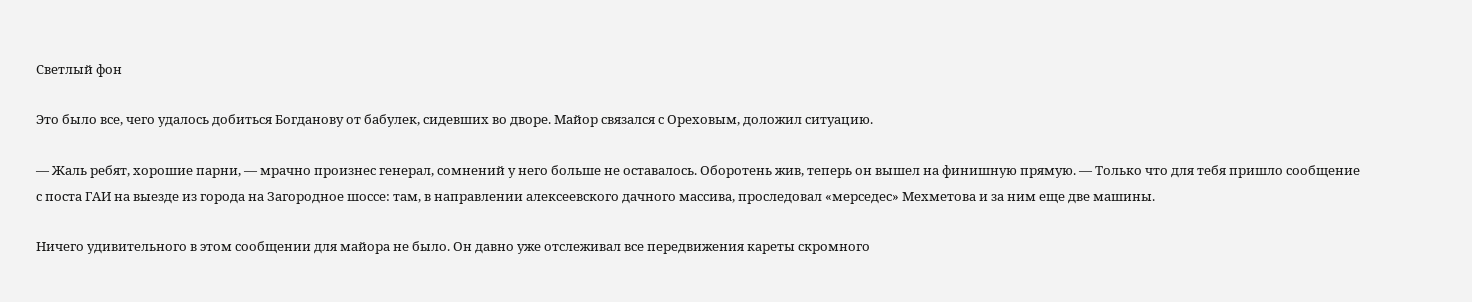Светлый фон

Это было все, чего удалось добиться Богданову от бабулек, сидевших во дворе. Майор связался с Ореховым, доложил ситуацию.

— Жаль ребят, хорошие парни, — мрачно произнес генерал, сомнений у него больше не оставалось. Оборотень жив, теперь он вышел на финишную прямую. — Только что для тебя пришло сообщение с поста ГАИ на выезде из города на Загородное шоссе: там, в направлении алексеевского дачного массива, проследовал «мерседес» Мехметова и за ним еще две машины.

Ничего удивительного в этом сообщении для майора не было. Он давно уже отслеживал все передвижения кареты скромного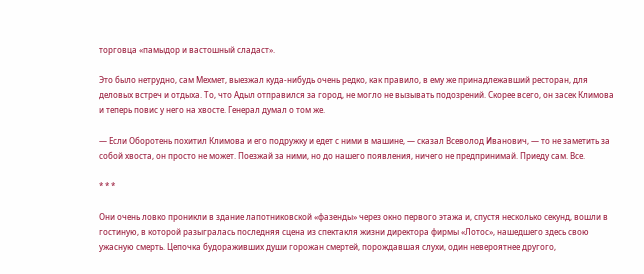торговца «памыдор и вастошный сладаст».

Это было нетрудно, сам Мехмет, выезжал куда-нибудь очень редко, как правило, в ему же принадлежавший ресторан, для деловых встреч и отдыха. То, что Адыл отправился за город, не могло не вызывать подозрений. Скорее всего, он засек Климова и теперь повис у него на хвосте. Генерал думал о том же.

— Если Оборотень похитил Климова и его подружку и едет с ними в машине, — сказал Всеволод Иванович, — то не заметить за собой хвоста, он просто не может. Поезжай за ними, но до нашего появления, ничего не предпринимай. Приеду сам. Все.

* * *

Они очень ловко проникли в здание лапотниковской «фазенды» через окно первого этажа и, спустя несколько секунд, вошли в гостиную, в которой разыгралась последняя сцена из спектакля жизни директора фирмы «Лотос», нашедшего здесь свою ужасную смерть. Цепочка будораживших души горожан смертей, порождавшая слухи, один невероятнее другого,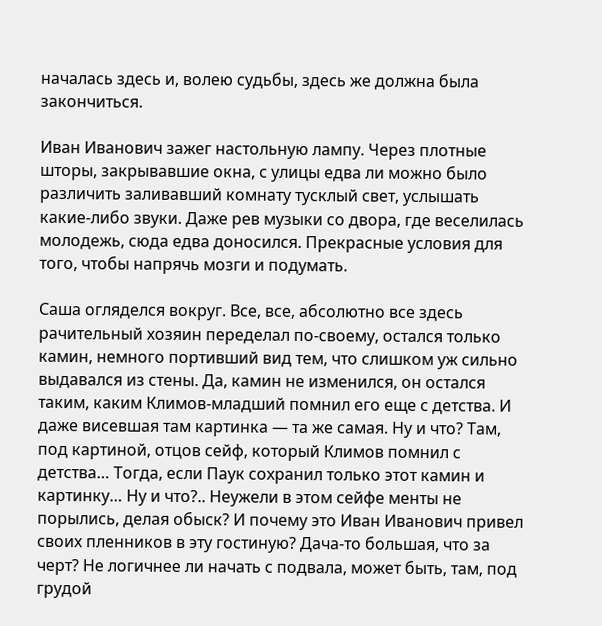началась здесь и, волею судьбы, здесь же должна была закончиться.

Иван Иванович зажег настольную лампу. Через плотные шторы, закрывавшие окна, с улицы едва ли можно было различить заливавший комнату тусклый свет, услышать какие-либо звуки. Даже рев музыки со двора, где веселилась молодежь, сюда едва доносился. Прекрасные условия для того, чтобы напрячь мозги и подумать.

Саша огляделся вокруг. Все, все, абсолютно все здесь рачительный хозяин переделал по-своему, остался только камин, немного портивший вид тем, что слишком уж сильно выдавался из стены. Да, камин не изменился, он остался таким, каким Климов-младший помнил его еще с детства. И даже висевшая там картинка — та же самая. Ну и что? Там, под картиной, отцов сейф, который Климов помнил с детства… Тогда, если Паук сохранил только этот камин и картинку… Ну и что?.. Неужели в этом сейфе менты не порылись, делая обыск? И почему это Иван Иванович привел своих пленников в эту гостиную? Дача-то большая, что за черт? Не логичнее ли начать с подвала, может быть, там, под грудой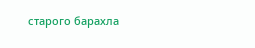старого барахла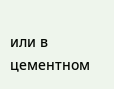или в цементном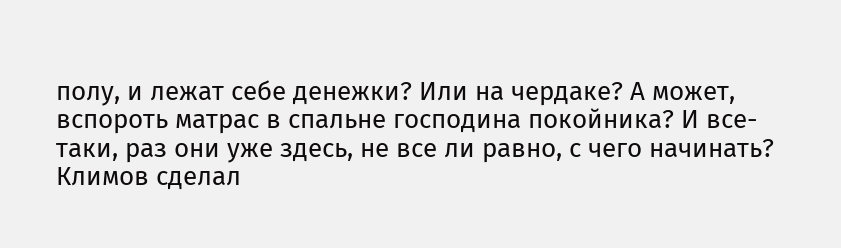полу, и лежат себе денежки? Или на чердаке? А может, вспороть матрас в спальне господина покойника? И все-таки, раз они уже здесь, не все ли равно, с чего начинать? Климов сделал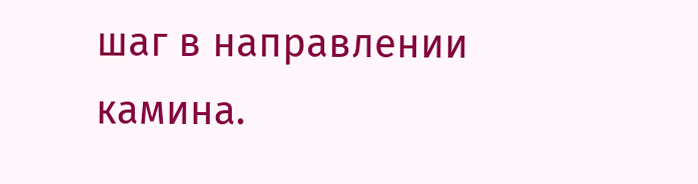шаг в направлении камина.